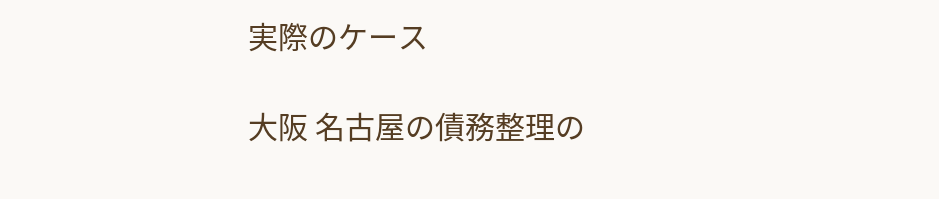実際のケース

大阪 名古屋の債務整理の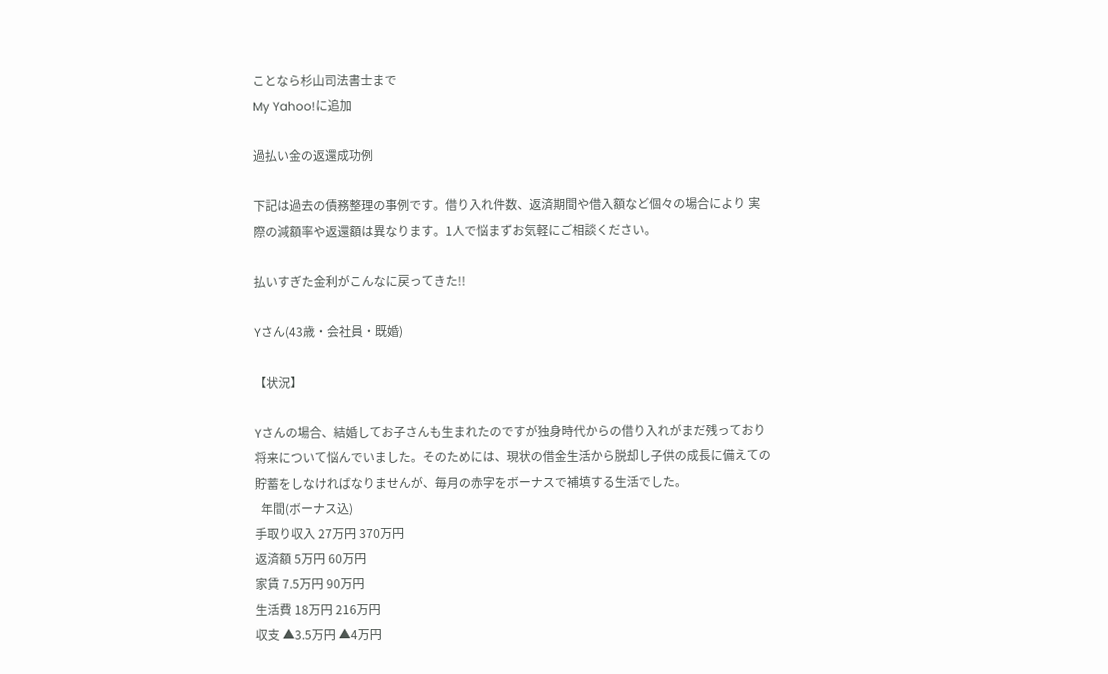ことなら杉山司法書士まで
My Yahoo!に追加

過払い金の返還成功例

下記は過去の債務整理の事例です。借り入れ件数、返済期間や借入額など個々の場合により 実際の減額率や返還額は異なります。1人で悩まずお気軽にご相談ください。

払いすぎた金利がこんなに戻ってきた!!

Yさん(43歳・会社員・既婚)

【状況】

Yさんの場合、結婚してお子さんも生まれたのですが独身時代からの借り入れがまだ残っており将来について悩んでいました。そのためには、現状の借金生活から脱却し子供の成長に備えての貯蓄をしなければなりませんが、毎月の赤字をボーナスで補填する生活でした。
  年間(ボーナス込)
手取り収入 27万円 370万円
返済額 5万円 60万円
家賃 7.5万円 90万円
生活費 18万円 216万円
収支 ▲3.5万円 ▲4万円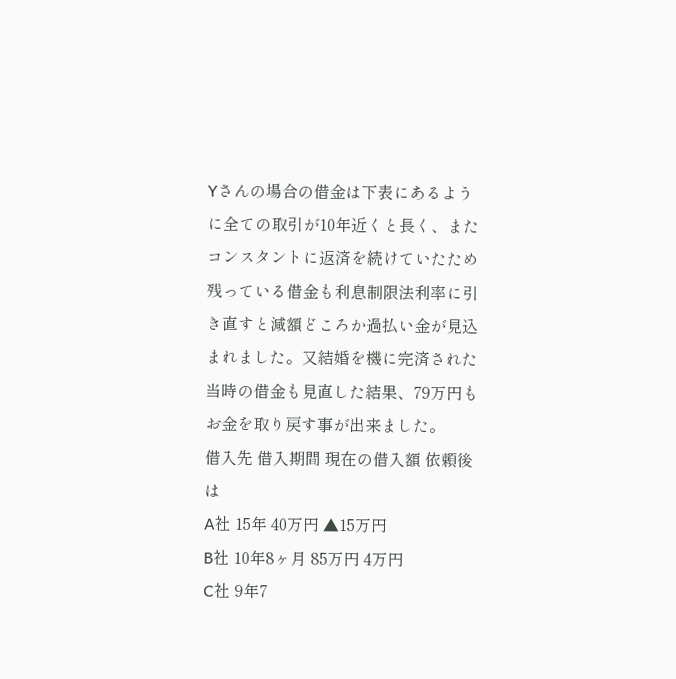Yさんの場合の借金は下表にあるように全ての取引が10年近くと長く、またコンスタントに返済を続けていたため残っている借金も利息制限法利率に引き直すと減額どころか過払い金が見込まれました。又結婚を機に完済された当時の借金も見直した結果、79万円もお金を取り戻す事が出来ました。
借入先 借入期間 現在の借入額 依頼後は
A社 15年 40万円 ▲15万円
B社 10年8ヶ月 85万円 4万円
C社 9年7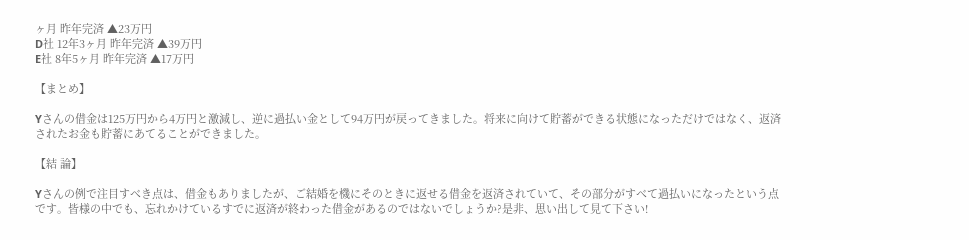ヶ月 昨年完済 ▲23万円
D社 12年3ヶ月 昨年完済 ▲39万円
E社 8年5ヶ月 昨年完済 ▲17万円

【まとめ】

Yさんの借金は125万円から4万円と激減し、逆に過払い金として94万円が戻ってきました。将来に向けて貯蓄ができる状態になっただけではなく、返済されたお金も貯蓄にあてることができました。

【結 論】

Yさんの例で注目すべき点は、借金もありましたが、ご結婚を機にそのときに返せる借金を返済されていて、その部分がすべて過払いになったという点です。皆様の中でも、忘れかけているすでに返済が終わった借金があるのではないでしょうか?是非、思い出して見て下さい!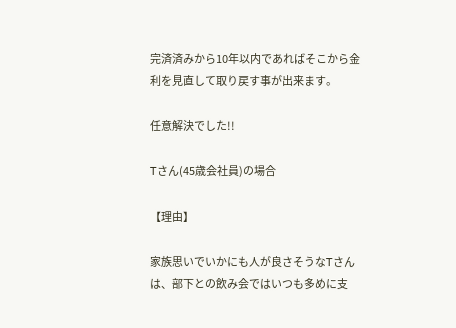完済済みから10年以内であればそこから金利を見直して取り戻す事が出来ます。

任意解決でした!!

Tさん(45歳会社員)の場合

【理由】

家族思いでいかにも人が良さそうなTさんは、部下との飲み会ではいつも多めに支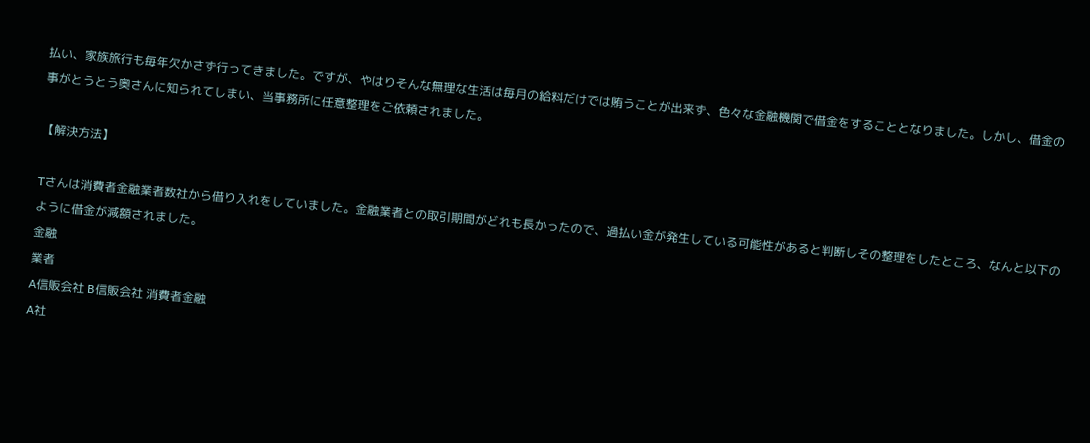払い、家族旅行も毎年欠かさず行ってきました。ですが、やはりそんな無理な生活は毎月の給料だけでは賄うことが出来ず、色々な金融機関で借金をすることとなりました。しかし、借金の事がとうとう奥さんに知られてしまい、当事務所に任意整理をご依頼されました。

【解決方法】

Tさんは消費者金融業者数社から借り入れをしていました。金融業者との取引期間がどれも長かったので、過払い金が発生している可能性があると判断しその整理をしたところ、なんと以下のように借金が減額されました。
金融
業者
A信販会社 B信販会社 消費者金融
A社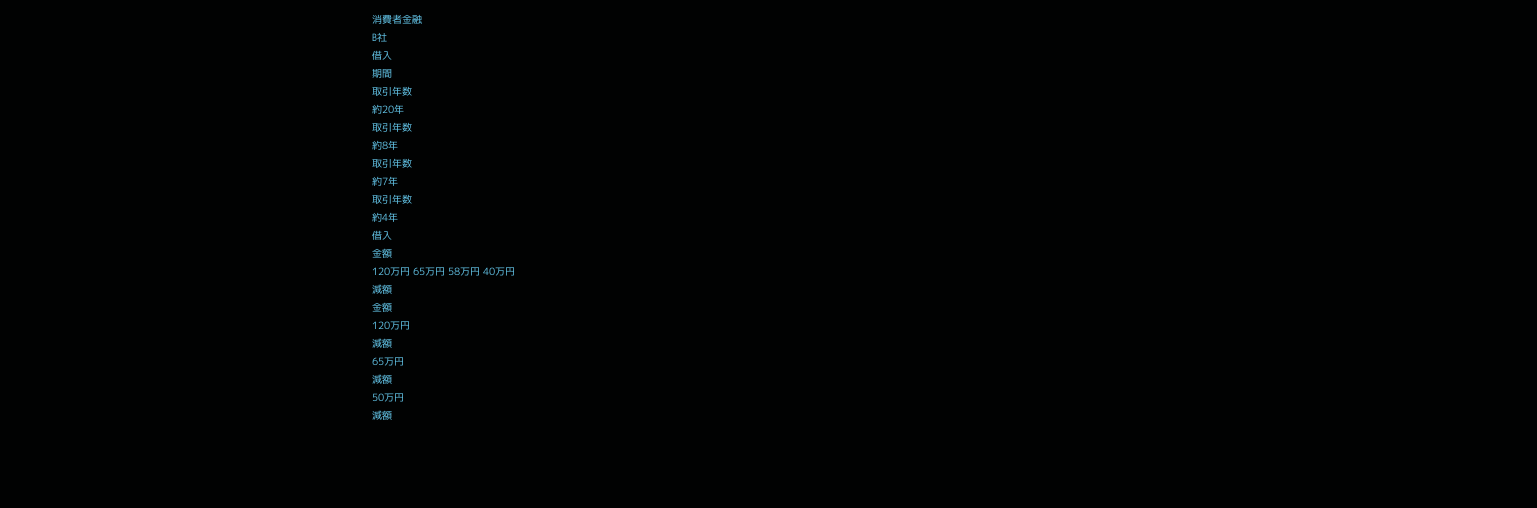消費者金融
B社
借入
期間
取引年数
約20年
取引年数
約8年
取引年数
約7年
取引年数
約4年
借入
金額
120万円 65万円 58万円 40万円
減額
金額
120万円
減額
65万円
減額
50万円
減額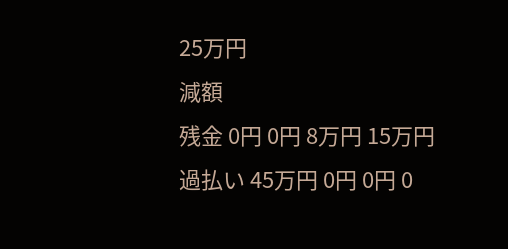25万円
減額
残金 0円 0円 8万円 15万円
過払い 45万円 0円 0円 0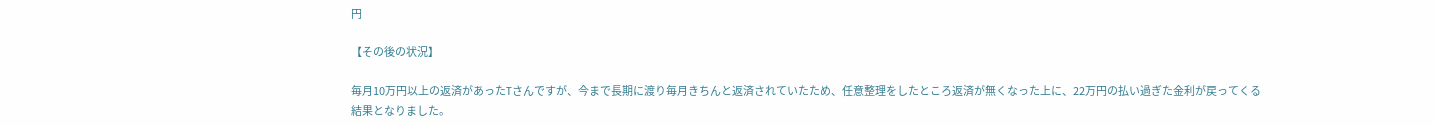円

【その後の状況】

毎月10万円以上の返済があったTさんですが、今まで長期に渡り毎月きちんと返済されていたため、任意整理をしたところ返済が無くなった上に、22万円の払い過ぎた金利が戻ってくる結果となりました。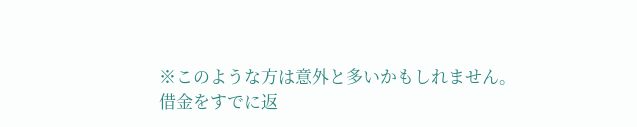※このような方は意外と多いかもしれません。
借金をすでに返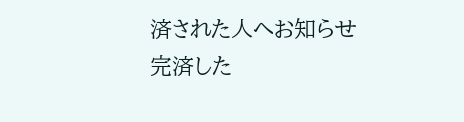済された人へお知らせ
完済した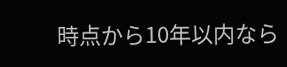時点から10年以内なら